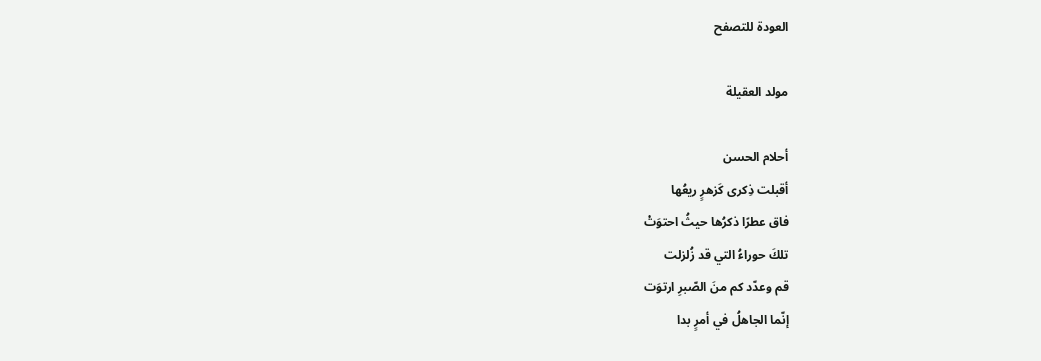العودة للتصفح

مولد العقيلة

أحلام الحسن
أقبلت ذِكرى كَزهرٍ ريعُها
فاق عطرًا ذكرُها حيثُ احتوَتْ
تلكَ حوراءُ التي قد زُلزلت
قم وعدّد كم منَ الصّبرِ ارتوَت
إنّما الجاهلُ في أمرٍ بدا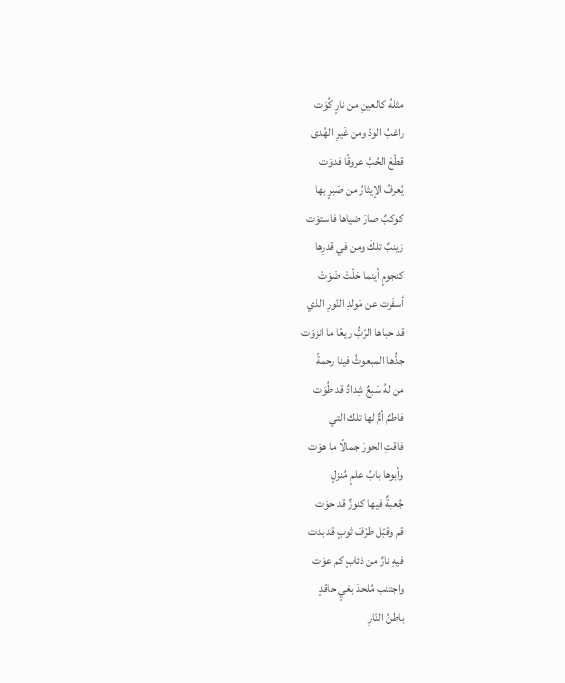مثلهُ كالعينِ من نارٍ كُوَت
راغبُ الودّ ومن غَيرِ الهُدى
قطّعَ الحُبَّ عروقًا فدوَت
يُعرفُ الإيثارُ من صَبرٍ بها
كوكبٌ صارَ ضياها فاستوَت
زينبٌ تلكَ ومن في قدرِها
كنجومٍ أينما حَلّتْ ضَوَتْ
أسفَرت عن مَولدِ النّورِ الذي
قد حباها الرّبُّ ريعًا ما انزوَت
جدُّها المبعوثُ فينا رحمةً
من لهُ سَبعٌ شِدادٌ قد طُوَت
فاطمٌ أمٌّ لها تلك التي
فاقتِ الحورَ جمالًا ما هوَت
وأبوها بابُ علمٍ مُنزلٍ
جُعبةٌ فيها كنوزٌ قد حوَت
قم وقبّل طرْفَ ثوبٍ قد بدت
فيهِ نارٌ من ذئابٍ كم عوَت
واجتنب مُلحدَ بغيٍ حاقدٍ
باطنُ النّارِ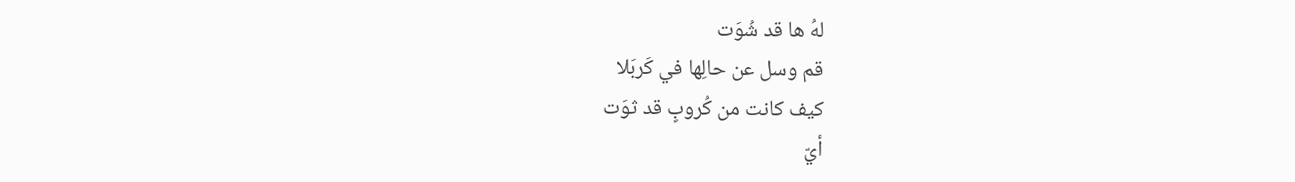لهُ ها قد شُوَت
قم وسل عن حالِها في كَربَلا
كيف كانت من كُروبٍ قد ثوَت
أيّ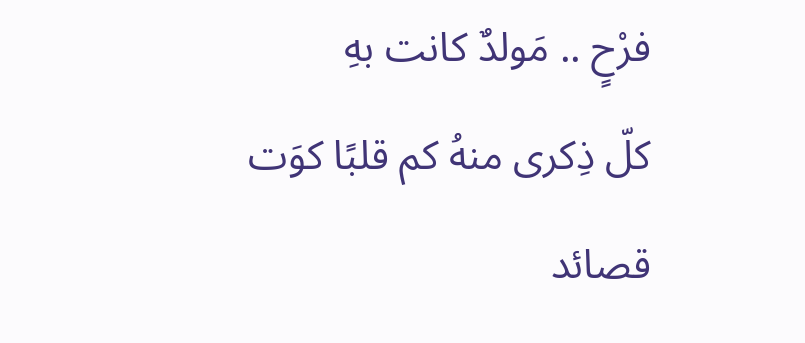فرْحٍ .. مَولدٌ كانت بهِ
كلّ ذِكرى منهُ كم قلبًا كوَت
قصائد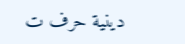دينية حرف ت